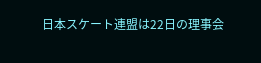日本スケート連盟は22日の理事会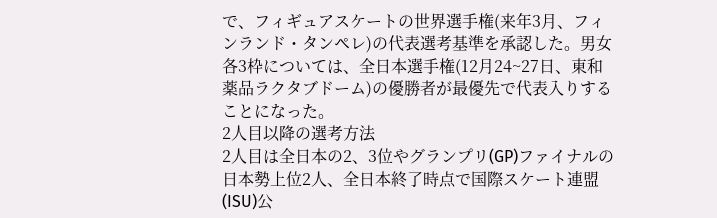で、フィギュアスケートの世界選手権(来年3月、フィンランド・タンペレ)の代表選考基準を承認した。男女各3枠については、全日本選手権(12月24~27日、東和薬品ラクタブドーム)の優勝者が最優先で代表入りすることになった。
2人目以降の選考方法
2人目は全日本の2、3位やグランプリ(GP)ファイナルの日本勢上位2人、全日本終了時点で国際スケート連盟(ISU)公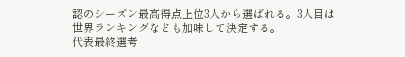認のシーズン最高得点上位3人から選ばれる。3人目は世界ランキングなども加味して決定する。
代表最終選考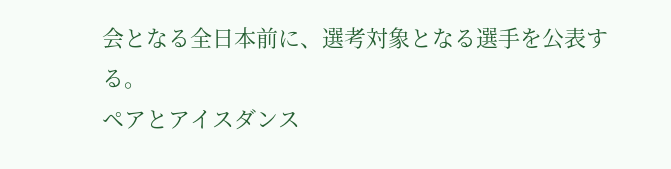会となる全日本前に、選考対象となる選手を公表する。
ペアとアイスダンス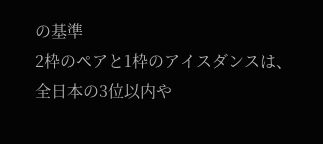の基準
2枠のペアと1枠のアイスダンスは、全日本の3位以内や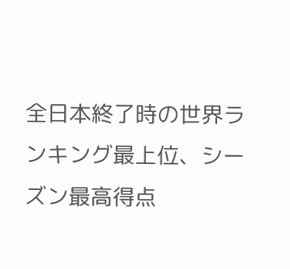全日本終了時の世界ランキング最上位、シーズン最高得点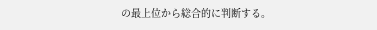の最上位から総合的に判断する。